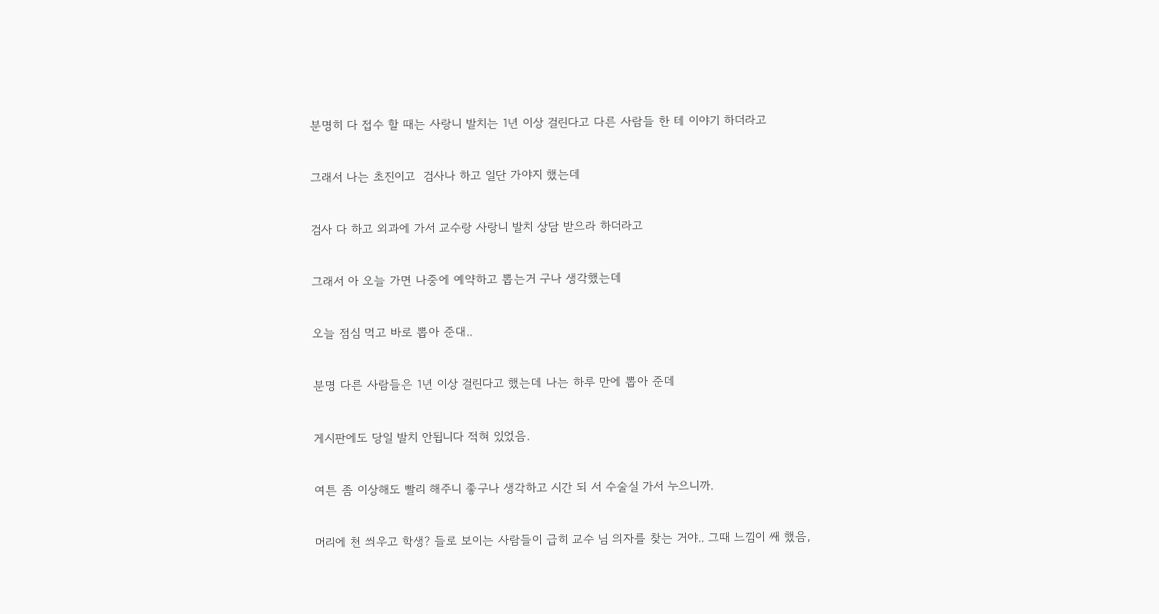분명히 다 접수 할 때는 사랑니 발치는 1년 이상 걸린다고 다른 사람들 한 테 이야기 하더라고


그래서 나는 초진이고  검사나 하고 일단 가야지 했는데


검사 다 하고 외과에 가서 교수랑 사랑니 발치 상담 받으라 하더라고


그래서 아 오늘 가면 나중에 예약하고 뽑는거 구나 생각했는데


오늘 점심 먹고 바로 뽑아 준대..


분명 다른 사람들은 1년 이상 걸린다고 했는데 나는 하루 만에 뽑아 준데


게시판에도 당일 발치 안됩니다 적혀 있었음.


여튼 좀 이상해도 빨리 해주니 좋구나 생각하고 시간 되 서 수술실 가서 누으니까.


머리에 천 씌우고 학생? 들로 보이는 사람들이 급히 교수 님 의자를 찾는 거야.. 그때 느낌이 쌔 했음,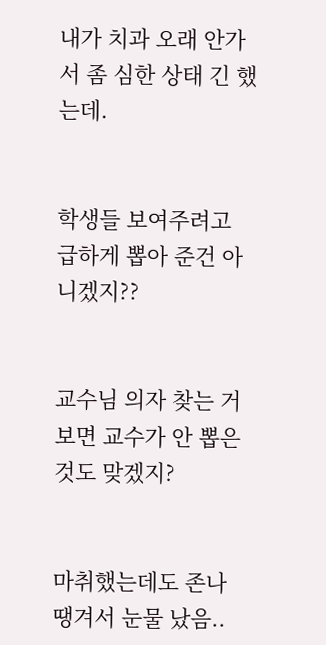내가 치과 오래 안가서 좀 심한 상태 긴 했는데.


학생들 보여주려고 급하게 뽑아 준건 아니겠지??


교수님 의자 찾는 거 보면 교수가 안 뽑은 것도 맞겠지?


마취했는데도 존나 땡겨서 눈물 났음..